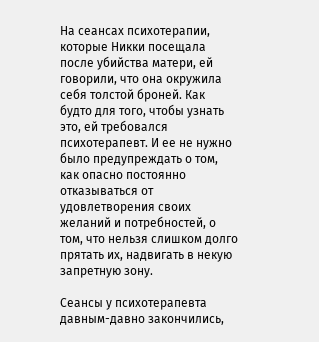На сеансах психотерапии, которые Никки посещала после убийства матери, ей говорили, что она окружила себя толстой броней. Как будто для того, чтобы узнать это, ей требовался психотерапевт. И ее не нужно было предупреждать о том, как опасно постоянно отказываться от удовлетворения своих желаний и потребностей, о том, что нельзя слишком долго прятать их, надвигать в некую запретную зону.

Сеансы у психотерапевта давным-давно закончились,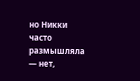но Никки часто размышляла — нет,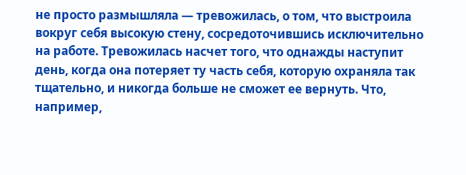не просто размышляла — тревожилась, о том, что выстроила вокруг себя высокую стену, сосредоточившись исключительно на работе. Тревожилась насчет того, что однажды наступит день, когда она потеряет ту часть себя, которую охраняла так тщательно, и никогда больше не сможет ее вернуть. Что, например,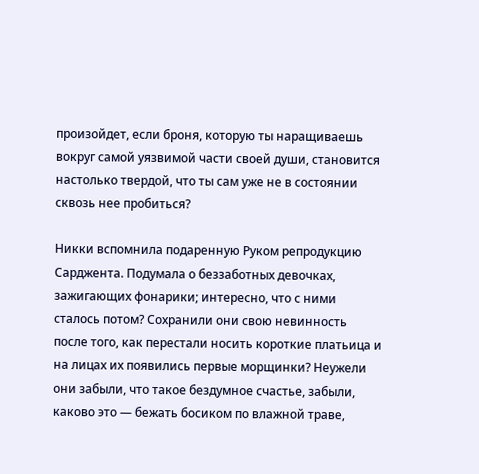произойдет, если броня, которую ты наращиваешь вокруг самой уязвимой части своей души, становится настолько твердой, что ты сам уже не в состоянии сквозь нее пробиться?

Никки вспомнила подаренную Руком репродукцию Сарджента. Подумала о беззаботных девочках, зажигающих фонарики; интересно, что с ними сталось потом? Сохранили они свою невинность после того, как перестали носить короткие платьица и на лицах их появились первые морщинки? Неужели они забыли, что такое бездумное счастье, забыли, каково это — бежать босиком по влажной траве,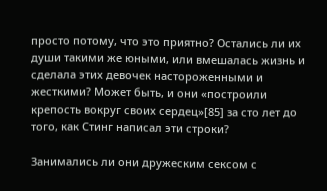просто потому, что это приятно? Остались ли их души такими же юными, или вмешалась жизнь и сделала этих девочек настороженными и жесткими? Может быть, и они «построили крепость вокруг своих сердец»[85] за сто лет до того, как Стинг написал эти строки?

Занимались ли они дружеским сексом с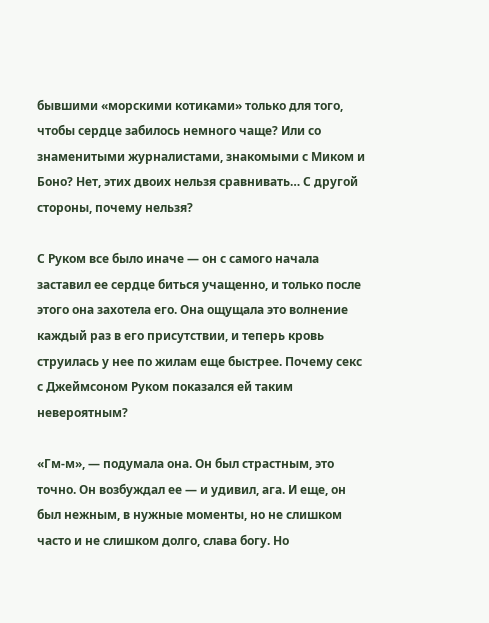бывшими «морскими котиками» только для того, чтобы сердце забилось немного чаще? Или со знаменитыми журналистами, знакомыми с Миком и Боно? Нет, этих двоих нельзя сравнивать… С другой стороны, почему нельзя?

С Руком все было иначе — он с самого начала заставил ее сердце биться учащенно, и только после этого она захотела его. Она ощущала это волнение каждый раз в его присутствии, и теперь кровь струилась у нее по жилам еще быстрее. Почему секс с Джеймсоном Руком показался ей таким невероятным?

«Гм-м», — подумала она. Он был страстным, это точно. Он возбуждал ее — и удивил, ага. И еще, он был нежным, в нужные моменты, но не слишком часто и не слишком долго, слава богу. Но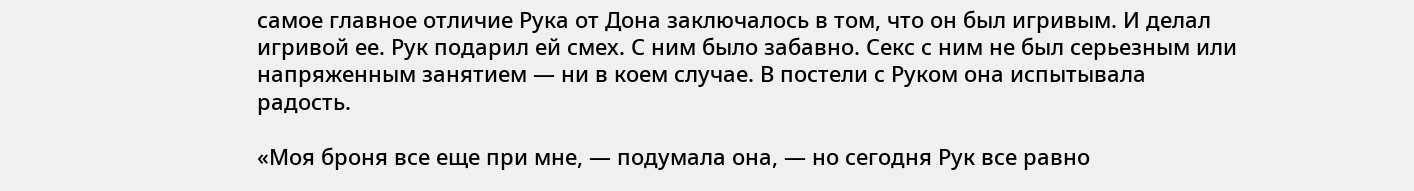самое главное отличие Рука от Дона заключалось в том, что он был игривым. И делал игривой ее. Рук подарил ей смех. С ним было забавно. Секс с ним не был серьезным или напряженным занятием — ни в коем случае. В постели с Руком она испытывала радость.

«Моя броня все еще при мне, — подумала она, — но сегодня Рук все равно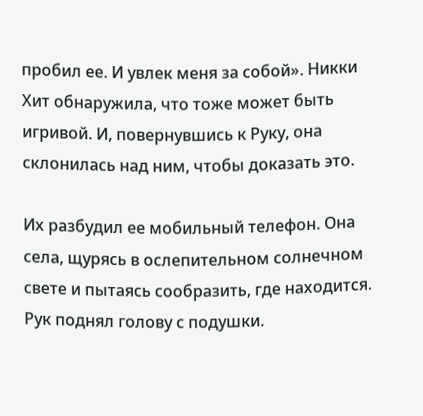пробил ее. И увлек меня за собой». Никки Хит обнаружила, что тоже может быть игривой. И, повернувшись к Руку, она склонилась над ним, чтобы доказать это.

Их разбудил ее мобильный телефон. Она села, щурясь в ослепительном солнечном свете и пытаясь сообразить, где находится. Рук поднял голову с подушки.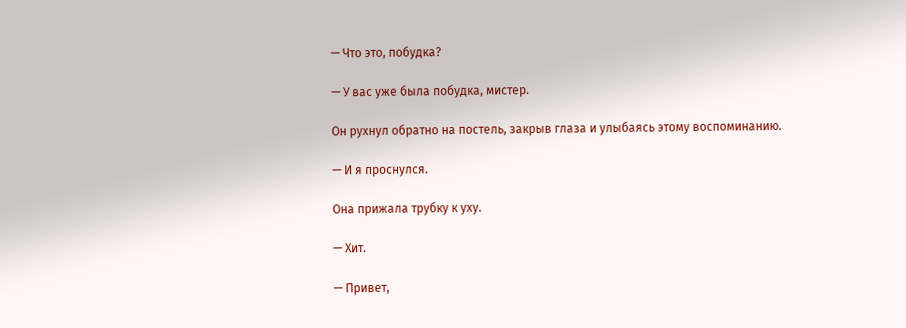— Что это, побудка?

— У вас уже была побудка, мистер.

Он рухнул обратно на постель, закрыв глаза и улыбаясь этому воспоминанию.

— И я проснулся.

Она прижала трубку к уху.

— Хит.

— Привет,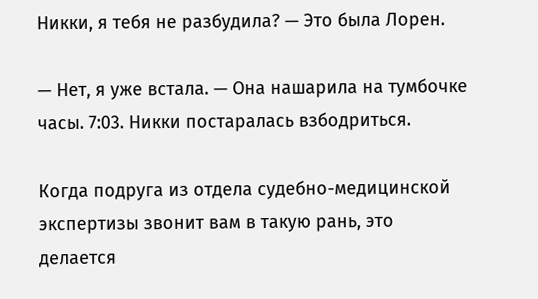Никки, я тебя не разбудила? — Это была Лорен.

— Нет, я уже встала. — Она нашарила на тумбочке часы. 7:03. Никки постаралась взбодриться.

Когда подруга из отдела судебно-медицинской экспертизы звонит вам в такую рань, это делается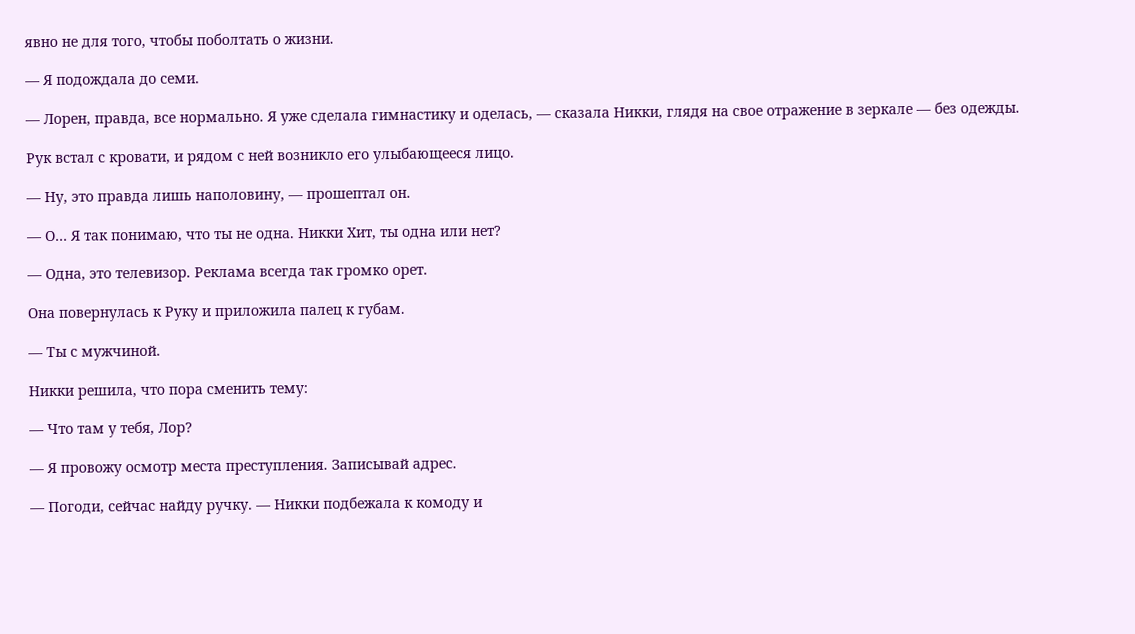явно не для того, чтобы поболтать о жизни.

— Я подождала до семи.

— Лорен, правда, все нормально. Я уже сделала гимнастику и оделась, — сказала Никки, глядя на свое отражение в зеркале — без одежды.

Рук встал с кровати, и рядом с ней возникло его улыбающееся лицо.

— Ну, это правда лишь наполовину, — прошептал он.

— О… Я так понимаю, что ты не одна. Никки Хит, ты одна или нет?

— Одна, это телевизор. Реклама всегда так громко орет.

Она повернулась к Руку и приложила палец к губам.

— Ты с мужчиной.

Никки решила, что пора сменить тему:

— Что там у тебя, Лор?

— Я провожу осмотр места преступления. Записывай адрес.

— Погоди, сейчас найду ручку. — Никки подбежала к комоду и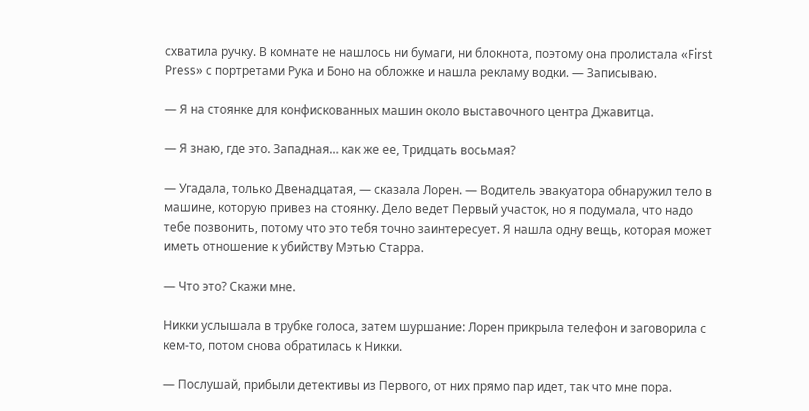схватила ручку. В комнате не нашлось ни бумаги, ни блокнота, поэтому она пролистала «First Press» с портретами Рука и Боно на обложке и нашла рекламу водки. — Записываю.

— Я на стоянке для конфискованных машин около выставочного центра Джавитца.

— Я знаю, где это. Западная… как же ее, Тридцать восьмая?

— Угадала, только Двенадцатая, — сказала Лорен. — Водитель эвакуатора обнаружил тело в машине, которую привез на стоянку. Дело ведет Первый участок, но я подумала, что надо тебе позвонить, потому что это тебя точно заинтересует. Я нашла одну вещь, которая может иметь отношение к убийству Мэтью Старра.

— Что это? Скажи мне.

Никки услышала в трубке голоса, затем шуршание: Лорен прикрыла телефон и заговорила с кем-то, потом снова обратилась к Никки.

— Послушай, прибыли детективы из Первого, от них прямо пар идет, так что мне пора.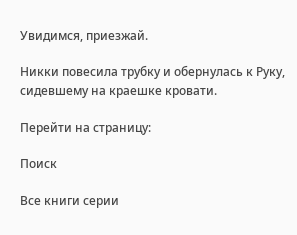Увидимся, приезжай.

Никки повесила трубку и обернулась к Руку, сидевшему на краешке кровати.

Перейти на страницу:

Поиск

Все книги серии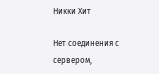Никки Хит

Нет соединения с сервером,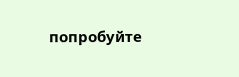попробуйте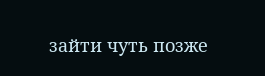зайти чуть позже